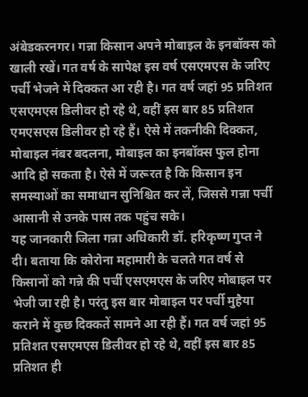अंबेडकरनगर। गन्ना किसान अपने मोबाइल के इनबॉक्स को खाली रखें। गत वर्ष के सापेक्ष इस वर्ष एसएमएस के जरिए पर्ची भेजने में दिक्कत आ रही है। गत वर्ष जहां 95 प्रतिशत एसएमएस डिलीवर हो रहे थे, वहीं इस बार 85 प्रतिशत एमएसएस डिलीवर हो रहे हैं। ऐसे में तकनीकी दिक्कत, मोबाइल नंबर बदलना, मोबाइल का इनबॉक्स फुल होना आदि हो सकता है। ऐसे में जरूरत है कि किसान इन समस्याओं का समाधान सुनिश्चित कर लें, जिससे गन्ना पर्ची आसानी से उनके पास तक पहुंच सके।
यह जानकारी जिला गन्ना अधिकारी डॉ. हरिकृष्ण गुप्त ने दी। बताया कि कोरोना महामारी के चलते गत वर्ष से किसानों को गन्ने की पर्ची एसएमएस के जरिए मोबाइल पर भेजी जा रही है। परंतु इस बार मोबाइल पर पर्ची मुहैया कराने में कुछ दिक्कतें सामने आ रही हैं। गत वर्ष जहां 95 प्रतिशत एसएमएस डिलीवर हो रहे थे, वहीं इस बार 85 प्रतिशत ही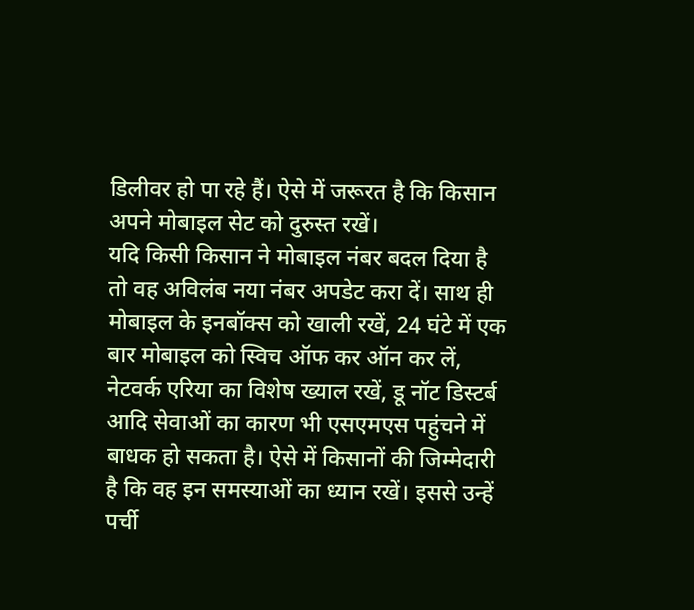डिलीवर हो पा रहे हैं। ऐसे में जरूरत है कि किसान अपने मोबाइल सेट को दुरुस्त रखें।
यदि किसी किसान ने मोबाइल नंबर बदल दिया है तो वह अविलंब नया नंबर अपडेट करा दें। साथ ही मोबाइल के इनबॉक्स को खाली रखें, 24 घंटे में एक बार मोबाइल को स्विच ऑफ कर ऑन कर लें, नेटवर्क एरिया का विशेष ख्याल रखें, डू नॉट डिस्टर्ब आदि सेवाओं का कारण भी एसएमएस पहुंचने में बाधक हो सकता है। ऐसे में किसानों की जिम्मेदारी है कि वह इन समस्याओं का ध्यान रखें। इससे उन्हें पर्ची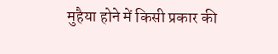मुहैया होने में किसी प्रकार की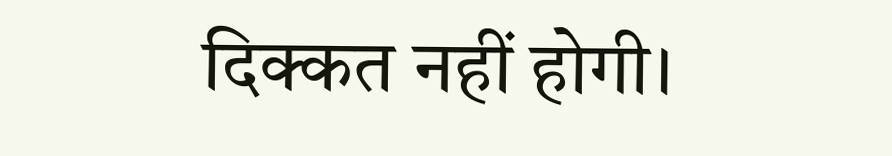दिक्कत नहीं होगी।